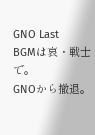GNO Last
BGMは哀・戦士で。
GNOから撤退。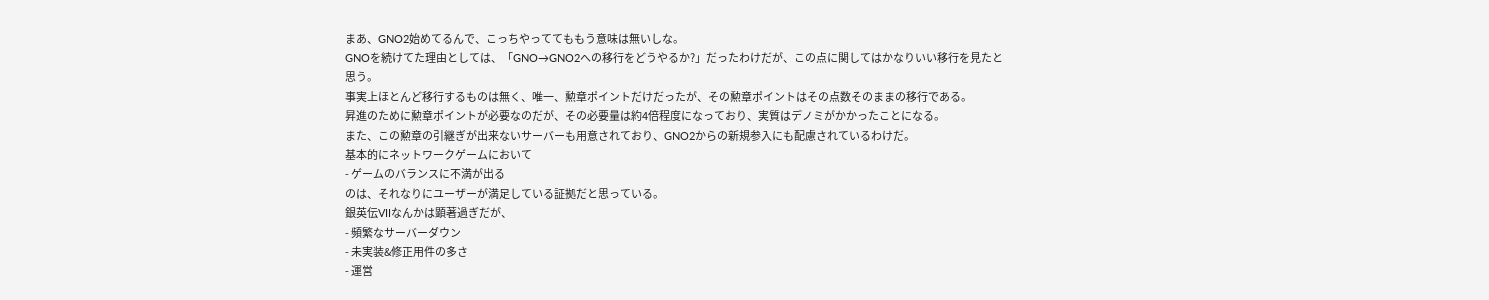まあ、GNO2始めてるんで、こっちやっててももう意味は無いしな。
GNOを続けてた理由としては、「GNO→GNO2への移行をどうやるか?」だったわけだが、この点に関してはかなりいい移行を見たと思う。
事実上ほとんど移行するものは無く、唯一、勲章ポイントだけだったが、その勲章ポイントはその点数そのままの移行である。
昇進のために勲章ポイントが必要なのだが、その必要量は約4倍程度になっており、実質はデノミがかかったことになる。
また、この勲章の引継ぎが出来ないサーバーも用意されており、GNO2からの新規参入にも配慮されているわけだ。
基本的にネットワークゲームにおいて
- ゲームのバランスに不満が出る
のは、それなりにユーザーが満足している証拠だと思っている。
銀英伝VIIなんかは顕著過ぎだが、
- 頻繁なサーバーダウン
- 未実装&修正用件の多さ
- 運営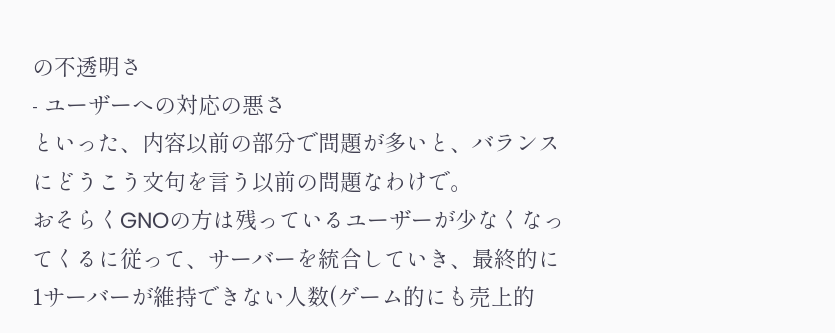の不透明さ
- ユーザーへの対応の悪さ
といった、内容以前の部分で問題が多いと、バランスにどうこう文句を言う以前の問題なわけで。
おそらくGNOの方は残っているユーザーが少なくなってくるに従って、サーバーを統合していき、最終的に1サーバーが維持できない人数(ゲーム的にも売上的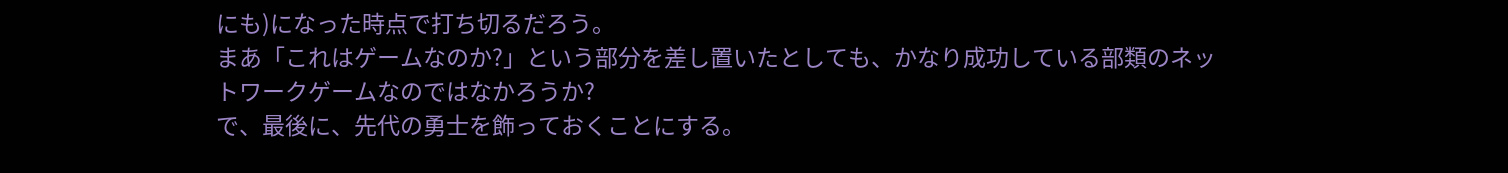にも)になった時点で打ち切るだろう。
まあ「これはゲームなのか?」という部分を差し置いたとしても、かなり成功している部類のネットワークゲームなのではなかろうか?
で、最後に、先代の勇士を飾っておくことにする。